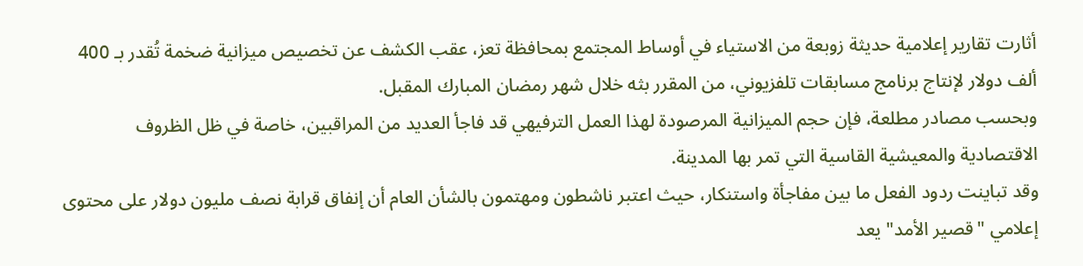أثارت تقارير إعلامية حديثة زوبعة من الاستياء في أوساط المجتمع بمحافظة تعز، عقب الكشف عن تخصيص ميزانية ضخمة تُقدر بـ 400 ألف دولار لإنتاج برنامج مسابقات تلفزيوني، من المقرر بثه خلال شهر رمضان المبارك المقبل.
وبحسب مصادر مطلعة، فإن حجم الميزانية المرصودة لهذا العمل الترفيهي قد فاجأ العديد من المراقبين، خاصة في ظل الظروف الاقتصادية والمعيشية القاسية التي تمر بها المدينة.
وقد تباينت ردود الفعل ما بين مفاجأة واستنكار، حيث اعتبر ناشطون ومهتمون بالشأن العام أن إنفاق قرابة نصف مليون دولار على محتوى إعلامي "قصير الأمد" يعد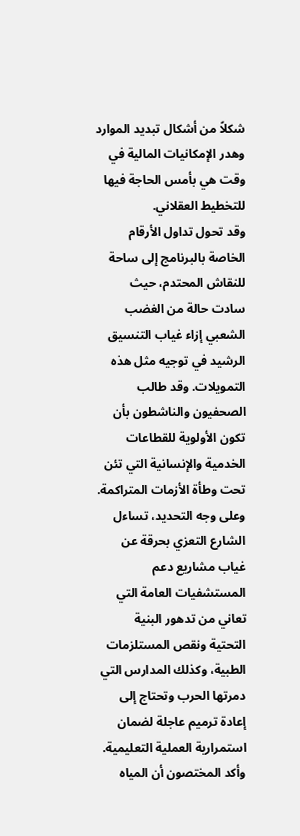شكلاً من أشكال تبديد الموارد وهدر الإمكانيات المالية في وقت هي بأمس الحاجة فيها للتخطيط العقلاني.
وقد تحول تداول الأرقام الخاصة بالبرنامج إلى ساحة للنقاش المحتدم، حيث سادت حالة من الغضب الشعبي إزاء غياب التنسيق الرشيد في توجيه مثل هذه التمويلات. وقد طالب الصحفيون والناشطون بأن تكون الأولوية للقطاعات الخدمية والإنسانية التي تئن تحت وطأة الأزمات المتراكمة.
وعلى وجه التحديد، تساءل الشارع التعزي بحرقة عن غياب مشاريع دعم المستشفيات العامة التي تعاني من تدهور البنية التحتية ونقص المستلزمات الطبية، وكذلك المدارس التي دمرتها الحرب وتحتاج إلى إعادة ترميم عاجلة لضمان استمرارية العملية التعليمية.
وأكد المختصون أن المياه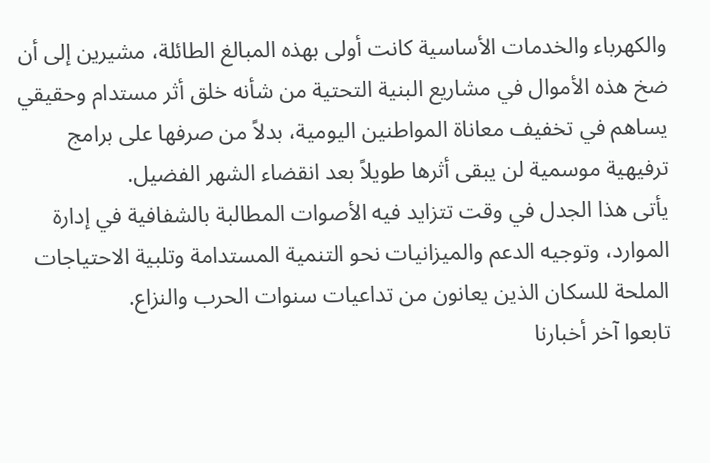والكهرباء والخدمات الأساسية كانت أولى بهذه المبالغ الطائلة، مشيرين إلى أن ضخ هذه الأموال في مشاريع البنية التحتية من شأنه خلق أثر مستدام وحقيقي يساهم في تخفيف معاناة المواطنين اليومية، بدلاً من صرفها على برامج ترفيهية موسمية لن يبقى أثرها طويلاً بعد انقضاء الشهر الفضيل.
يأتى هذا الجدل في وقت تتزايد فيه الأصوات المطالبة بالشفافية في إدارة الموارد، وتوجيه الدعم والميزانيات نحو التنمية المستدامة وتلبية الاحتياجات الملحة للسكان الذين يعانون من تداعيات سنوات الحرب والنزاع.
تابعوا آخر أخبارنا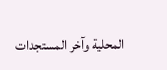المحلية وآخر المستجدات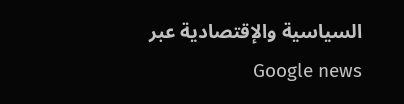السياسية والإقتصادية عبر Google news